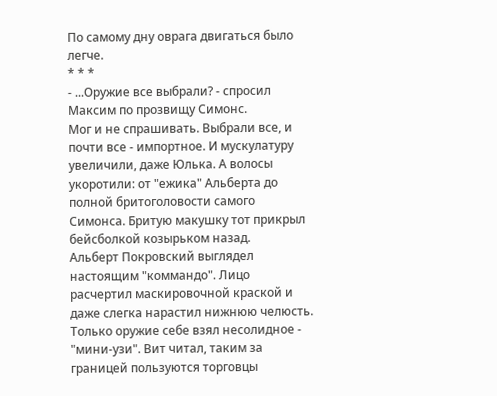По самому дну оврага двигаться было легче.
* * *
- ...Оружие все выбрали? - спросил Максим по прозвищу Симонс.
Мог и не спрашивать. Выбрали все, и почти все - импортное. И мускулатуру увеличили, даже Юлька. А волосы укоротили: от "ежика" Альберта до полной бритоголовости самого Симонса. Бритую макушку тот прикрыл бейсболкой козырьком назад.
Альберт Покровский выглядел настоящим "коммандо". Лицо расчертил маскировочной краской и даже слегка нарастил нижнюю челюсть. Только оружие себе взял несолидное - "мини-узи". Вит читал, таким за границей пользуются торговцы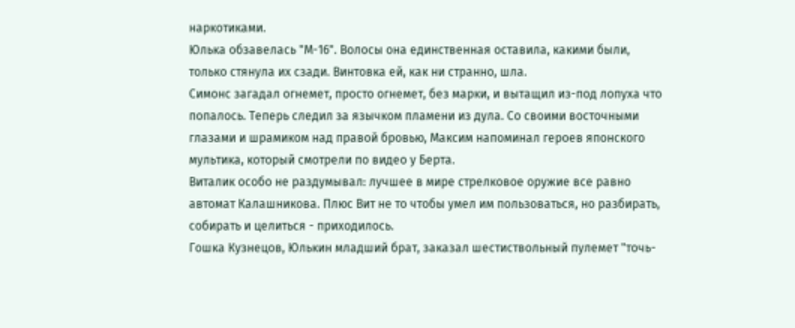наркотиками.
Юлька обзавелась "М-16". Волосы она единственная оставила, какими были, только стянула их сзади. Винтовка ей, как ни странно, шла.
Симонс загадал огнемет, просто огнемет, без марки, и вытащил из-под лопуха что попалось. Теперь следил за язычком пламени из дула. Со своими восточными глазами и шрамиком над правой бровью, Максим напоминал героев японского мультика, который смотрели по видео у Берта.
Виталик особо не раздумывал: лучшее в мире стрелковое оружие все равно автомат Калашникова. Плюс Вит не то чтобы умел им пользоваться, но разбирать, собирать и целиться - приходилось.
Гошка Кузнецов, Юлькин младший брат, заказал шестиствольный пулемет "точь-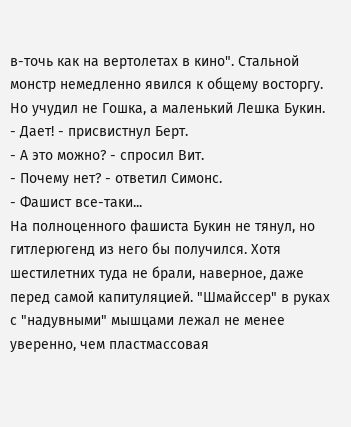в-точь как на вертолетах в кино". Стальной монстр немедленно явился к общему восторгу.
Но учудил не Гошка, а маленький Лешка Букин.
- Дает! - присвистнул Берт.
- А это можно? - спросил Вит.
- Почему нет? - ответил Симонс.
- Фашист все-таки...
На полноценного фашиста Букин не тянул, но гитлерюгенд из него бы получился. Хотя шестилетних туда не брали, наверное, даже перед самой капитуляцией. "Шмайссер" в руках с "надувными" мышцами лежал не менее уверенно, чем пластмассовая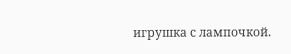игрушка с лампочкой.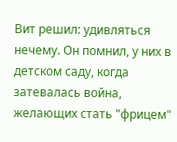Вит решил: удивляться нечему. Он помнил, у них в детском саду, когда затевалась война, желающих стать "фрицем"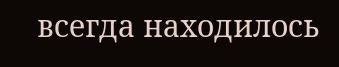всегда находилось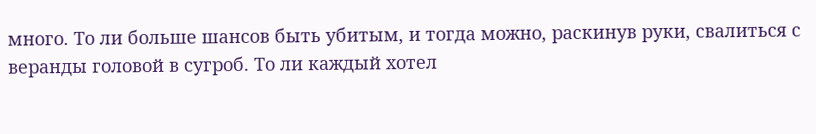много. То ли больше шансов быть убитым, и тогда можно, раскинув руки, свалиться с веранды головой в сугроб. То ли каждый хотел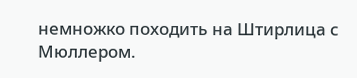немножко походить на Штирлица с Мюллером.